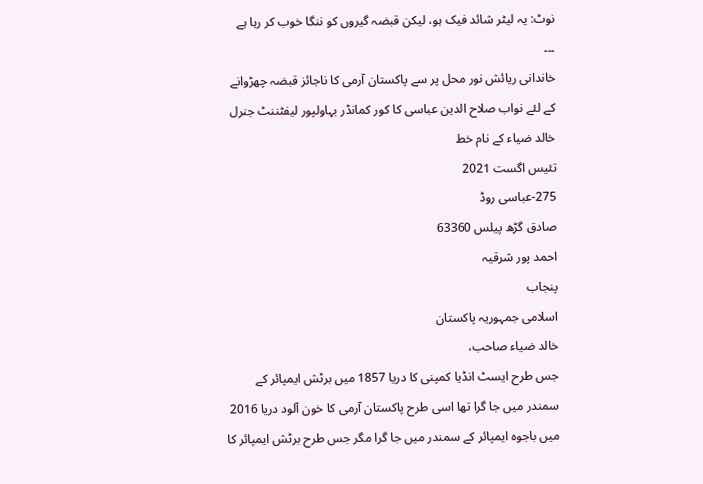نوٹ: یہ لیٹر شائد فیک ہو، لیکن قبضہ گیروں کو ننگا خوب کر رہا ہے
۔۔۔
خاندانی ریائش نور محل پر سے پاکستان آرمی کا ناجائز قبضہ چھڑوانے کے لئے نواب صلاح الدین عباسی کا کور کمانڈر بہاولپور لیفٹننٹ جنرل خالد ضیاء کے نام خط
تئیس اگست 2021
275-عباسی روڈ
صادق گڑھ پیلس 63360
احمد پور شرقیہ
پنجاب
اسلامی جمہوریہ پاکستان
خالد ضیاء صاحب،
جس طرح ایسٹ انڈیا کمپنی کا دریا 1857 میں برٹش ایمپائر کے سمندر میں جا گرا تھا اسی طرح پاکستان آرمی کا خون آلود دریا 2016 میں باجوہ ایمپائر کے سمندر میں جا گرا مگر جس طرح برٹش ایمپائر کا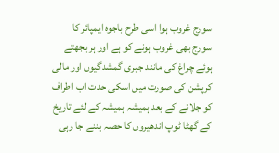سورج غروب ہوا اسی طرح باجوہ ایمپائر کا سورج بھی غروب ہونے کو ہے اور ہر بجھتے ہوئے چراغ کی مانند جبری گمشدگیوں اور مالی کرپشن کی صورت میں اسکی حدت اب اطراف کو جلانے کے بعد ہمیشہ ہمیشہ کے لئے تاریخ کے گھٹا ٹوپ اندھیروں کا حصہ بننے جا رہی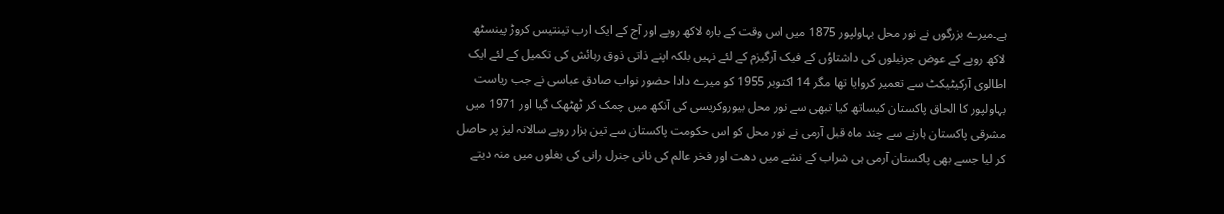ہے۔میرے بزرگوں نے نور محل بہاولپور 1875 میں اس وقت کے بارہ لاکھ روپے اور آج کے ایک ارب تینتیس کروڑ پینسٹھ لاکھ روپے کے عوض جرنیلوں کی داشتاوُں کے فیک آرگیزم کے لئے نہیں بلکہ اپنے ذاتی ذوق رہائش کی تکمیل کے لئے ایک اطالوی آرکیٹیکٹ سے تعمیر کروایا تھا مگر 14 اکتوبر 1955 کو میرے دادا حضور نواب صادق عباسی نے جب ریاست بہاولپور کا الحاق پاکستان کیساتھ کیا تبھی سے نور محل بیوروکریسی کی آنکھ میں چمک کر ٹھٹھک گیا اور 1971 میں مشرقی پاکستان ہارنے سے چند ماہ قبل آرمی نے نور محل کو اس حکومت پاکستان سے تین ہزار روپے سالانہ لیز پر حاصل کر لیا جسے بھی پاکستان آرمی ہی شراب کے نشے میں دھت اور فخر عالم کی نانی جنرل رانی کی بغلوں میں منہ دیتے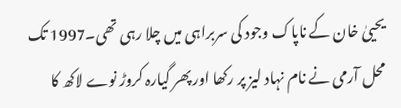یحییٰ خان کے ناپاک وجود کی سربراہی میں چلا رہی تھی۔1997 تک محل آرمی نے نام نہاد لیز پر رکھا اور پھر گیارہ کروڑ نوے لاکھ کا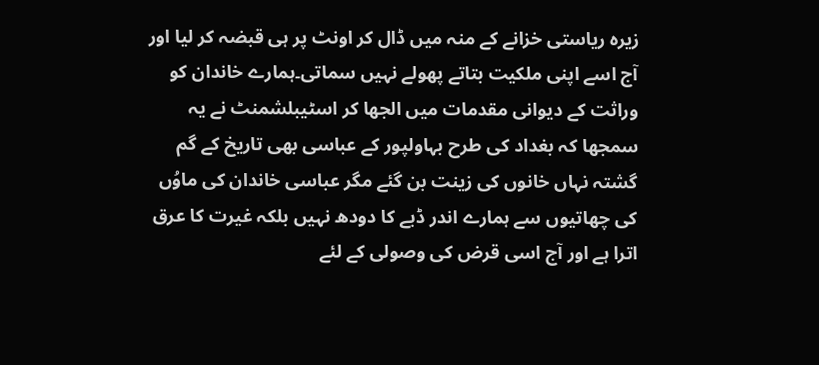زیرہ ریاستی خزانے کے منہ میں ڈال کر اونٹ پر ہی قبضہ کر لیا اور آج اسے اپنی ملکیت بتاتے پھولے نہیں سماتی۔ہمارے خاندان کو وراثت کے دیوانی مقدمات میں الجھا کر اسٹیبلشمنٹ نے یہ سمجھا کہ بغداد کی طرح بہاولپور کے عباسی بھی تاریخ کے گم گشتہ نہاں خانوں کی زینت بن گئے مگر عباسی خاندان کی ماوُں کی چھاتیوں سے ہمارے اندر ڈبے کا دودھ نہیں بلکہ غیرت کا عرق اترا ہے اور آج اسی قرض کی وصولی کے لئے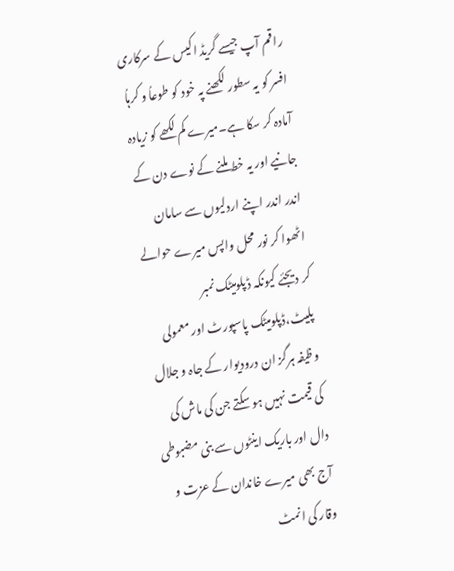راقم آپ جیسے گریڈ اکیس کے سرکاری افسر کو یہ سطور لکھنے پہ خود کو طوعاُ و کرہاُ آمادہ کر سکا ہے۔میرے کم لکھے کو زیادہ جانیے اور یہ خط ملنے کے نوے دن کے اندر اندر اپنے اردلیوں سے سامان اٹھوا کر نور محل واپس میرے حوالے کر دیجئے کیونکہ ڈپلومیٹک نمبر پلیٹ،ڈپلومیٹک پاسپورٹ اور معمولی وظیفہ ہرگز ان درودیوار کے جاہ و جلال کی قیمت نہیں ہو سکتے جن کی ماش کی دال اور باریک اینٹوں سے بنی مضبوطی آج بھی میرے خاندان کے عزت و وقار کی انمٹ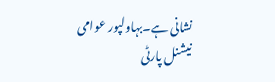نشانی ہے۔بہاولپور عوامی نیشنل پارٹی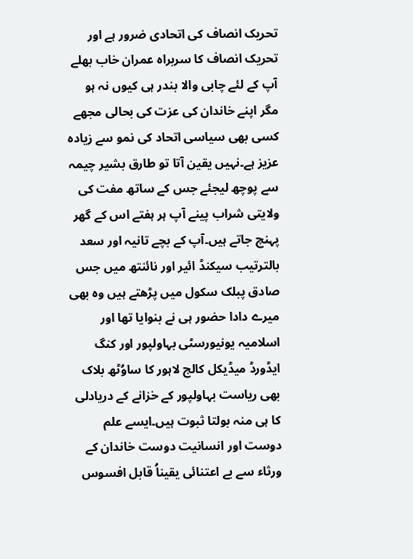تحریک انصاف کی اتحادی ضرور ہے اور تحریک انصاف کا سربراہ عمران خاب بھلے آپ کے لئے چابی والا بندر ہی کیوں نہ ہو مگر اپنے خاندان کی عزت کی بحالی مجھے کسی بھی سیاسی اتحاد کی نمو سے زیادہ عزیز ہے۔نہیں یقین آتا تو طارق بشیر چیمہ سے پوچھ لیجئے جس کے ساتھ مفت کی ولایتی شراب پینے آپ ہر ہفتے اس کے گھر پہنچ جاتے ہیں۔آپ کے بچے تانیہ اور سعد بالترتیب سیکنڈ ائیر اور نائنتھ میں جس صادق پبلک سکول میں پڑھتے ہیں وہ بھی میرے دادا حضور ہی نے بنوایا تھا اور اسلامیہ یونیورسٹی بہاولپور اور کنگ ایڈورڈ میڈیکل کالج لاہور کا ساوُٹھ بلاک بھی ریاست بہاولپور کے خزانے کے دریادلی کا ہی منہ بولتا ثبوت ہیں۔ایسے علم دوست اور انسانیت دوست خاندان کے ورثاء سے بے اعتنائی یقیناُ قابل افسوس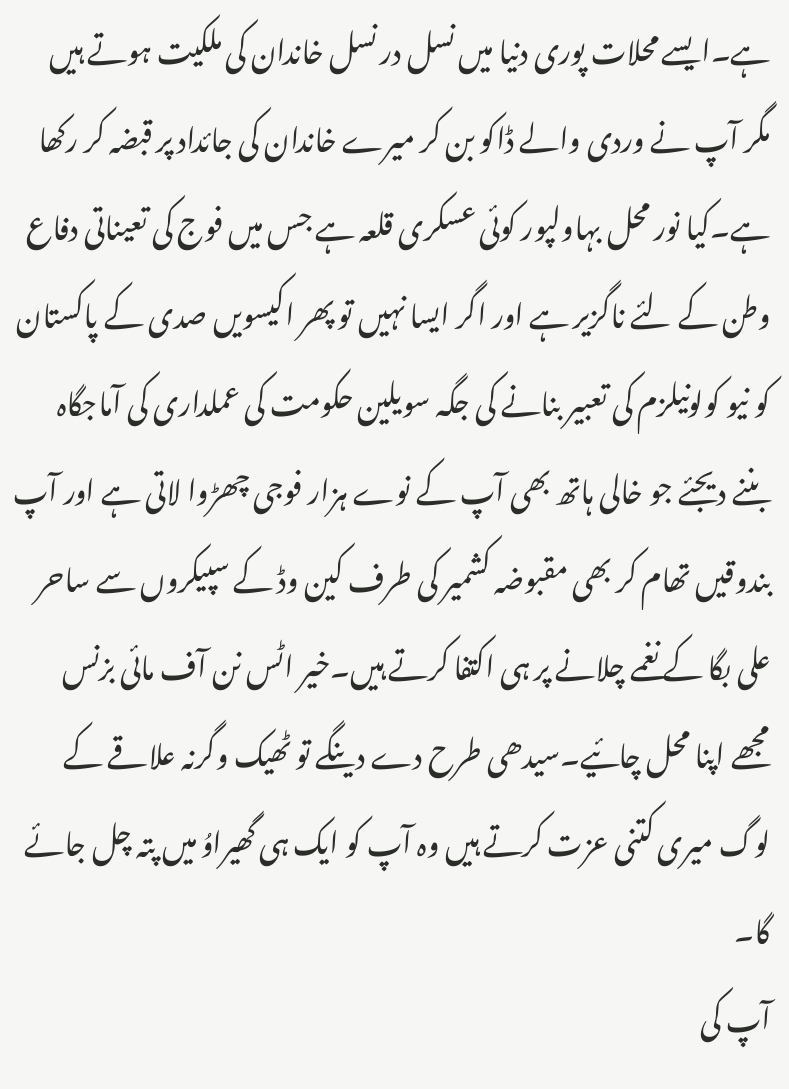ہے۔ایسے محلات پوری دنیا میں نسل در نسل خاندان کی ملکیت ہوتے ہیں مگر آپ نے وردی والے ڈاکو بن کر میرے خاندان کی جائداد پر قبضہ کر رکھا ہے۔کیا نور محل بہاولپور کوئی عسکری قلعہ ہے جس میں فوج کی تعیناتی دفاع وطن کے لئے ناگزیر ہے اور اگر ایسا نہیں تو پھر اکیسویں صدی کے پاکستان کو نیو کولونیلزم کی تعبیر بنانے کی جگہ سویلین حکومت کی عملداری کی آماجگاہ بننے دیجئے جو خالی ہاتھ بھی آپ کے نوے ہزار فوجی چھڑوا لاتی ہے اور آپ بندوقیں تھام کر بھی مقبوضہ کشمیر کی طرف کین وڈ کے سپیکروں سے ساحر علی بگا کے نغمے چلانے پر ہی اکتفا کرتے ہیں۔خیر اٹس نن آف مائی بزنس مجھے اپنا محل چائیے۔سیدھی طرح دے دینگے تو ٹھیک وگرنہ علاقے کے لوگ میری کتنی عزت کرتے ہیں وہ آپ کو ایک ہی گھیراوُ میں پتہ چل جائے گا۔
آپ کی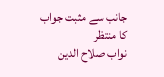جانب سے مثبت جواب کا منتظر
نواب صلاح الدین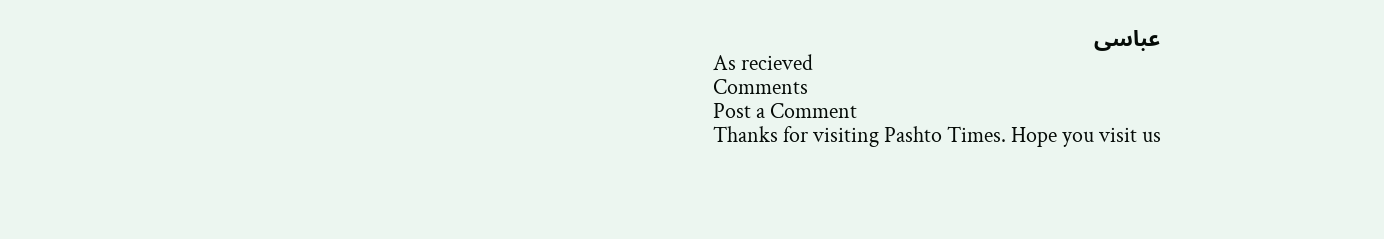عباسی
As recieved
Comments
Post a Comment
Thanks for visiting Pashto Times. Hope you visit us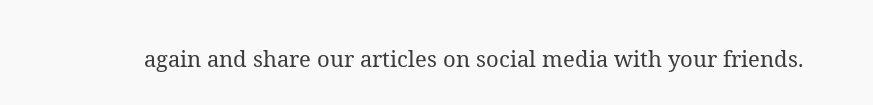again and share our articles on social media with your friends.